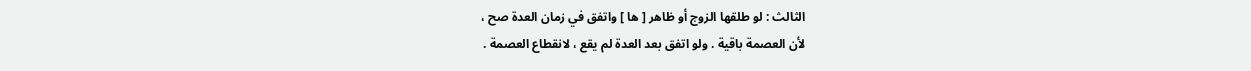الثالث : لو طلقها الزوج أو ظاهر [ ها ] واتفق في زمان العدة صح ،
لأن العصمة باقية . ولو اتفق بعد العدة لم يقع ، لانقطاع العصمة .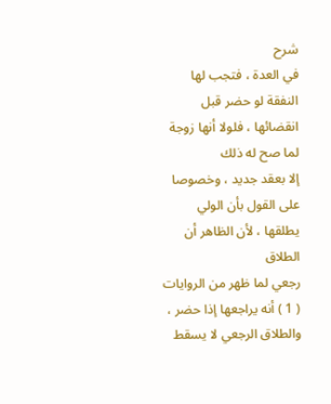شرح
في العدة ، فتجب لها النفقة لو حضر قبل انقضائها ، فلولا أنها زوجة لما صح له ذلك
إلا بعقد جديد ، وخصوصا على القول بأن الولي يطلقها ، لأن الظاهر أن الطلاق
رجعي لما ظهر من الروايات ( 1 ) أنه يراجعها إذا حضر ، والطلاق الرجعي لا يسقط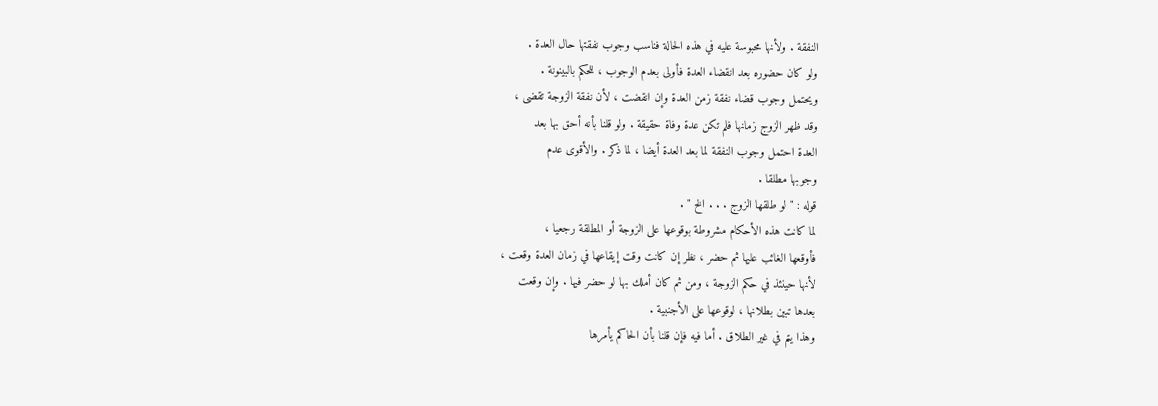النفقة . ولأنها محبوسة عليه في هذه الحالة فناسب وجوب نفقتها حال العدة .
ولو كان حضوره بعد انقضاء العدة فأولى بعدم الوجوب ، للحكم بالبينونة .
ويحتمل وجوب قضاء نفقة زمن العدة وإن انقضت ، لأن نفقة الزوجة تقضى ،
وقد ظهر الزوج زمانها فلم تكن عدة وفاة حقيقة . ولو قلنا بأنه أحق بها بعد
العدة احتمل وجوب النفقة لما بعد العدة أيضا ، لما ذكر . والأقوى عدم
وجوبها مطلقا .
قوله : " لو طلقها الزوج . . . الخ " .
لما كانت هذه الأحكام مشروطة بوقوعها على الزوجة أو المطلقة رجعيا ،
فأوقعها الغائب عليها ثم حضر ، نظر إن كانت وقت إيقاعها في زمان العدة وقعت ،
لأنها حينئذ في حكم الزوجة ، ومن ثم كان أملك بها لو حضر فيها . وإن وقعت
بعدها تبين بطلانها ، لوقوعها على الأجنبية .
وهذا يتم في غير الطلاق . أما فيه فإن قلنا بأن الحاكم يأمرها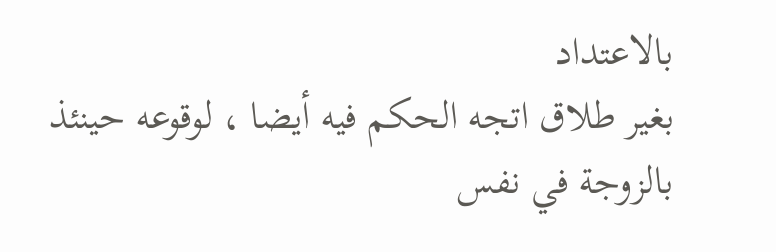بالاعتداد
بغير طلاق اتجه الحكم فيه أيضا ، لوقوعه حينئذ بالزوجة في نفس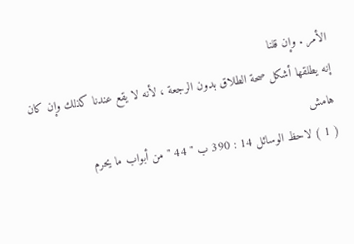الأمر . وإن قلنا
إنه يطلقها أشكل صحة الطلاق بدون الرجعة ، لأنه لا يقع عندنا كذلك وإن كان
هامش
( 1 ) لاحظ الوسائل 14 : 390 ب " 44 " من أبواب ما يحرم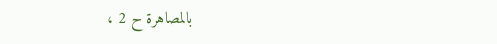بالمصاهرة ح 2 ،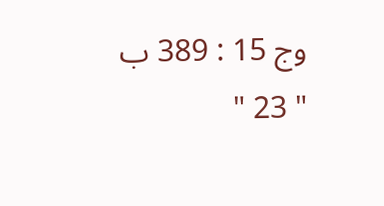وج 15 : 389 ب
" 23 "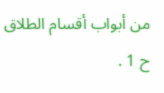من أبواب أقسام الطلاق ح 1 .